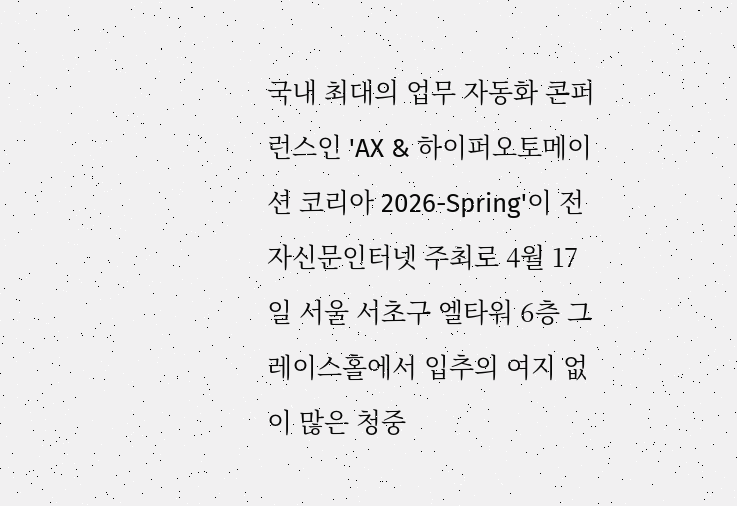국내 최대의 업무 자동화 콘퍼런스인 'AX & 하이퍼오토메이션 코리아 2026-Spring'이 전자신문인터넷 주최로 4월 17일 서울 서초구 엘타워 6층 그레이스홀에서 입추의 여지 없이 많은 청중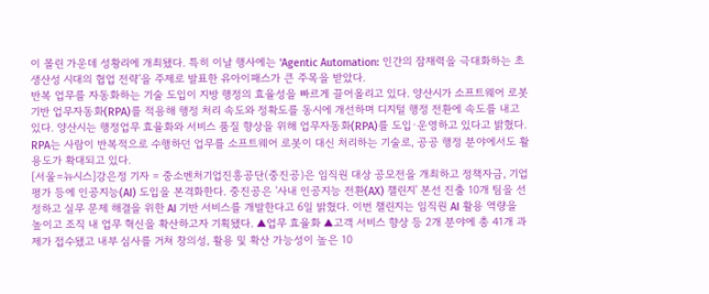이 몰린 가운데 성황리에 개최됐다. 특히 이날 행사에는 'Agentic Automation: 인간의 잠재력을 극대화하는 초생산성 시대의 협업 전략'을 주제로 발표한 유아이패스가 큰 주목을 받았다.
반복 업무를 자동화하는 기술 도입이 지방 행정의 효율성을 빠르게 끌어올리고 있다. 양산시가 소프트웨어 로봇 기반 업무자동화(RPA)를 적용해 행정 처리 속도와 정확도를 동시에 개선하며 디지털 행정 전환에 속도를 내고 있다. 양산시는 행정업무 효율화와 서비스 품질 향상을 위해 업무자동화(RPA)를 도입·운영하고 있다고 밝혔다. RPA는 사람이 반복적으로 수행하던 업무를 소프트웨어 로봇이 대신 처리하는 기술로, 공공 행정 분야에서도 활용도가 확대되고 있다.
[서울=뉴시스]강은정 기자 = 중소벤처기업진흥공단(중진공)은 임직원 대상 공모전을 개최하고 정책자금, 기업평가 등에 인공지능(AI) 도입을 본격화한다. 중진공은 '사내 인공지능 전환(AX) 챌린지' 본선 진출 10개 팀을 선정하고 실무 문제 해결을 위한 AI 기반 서비스를 개발한다고 6일 밝혔다. 이번 챌린지는 임직원 AI 활용 역량을 높이고 조직 내 업무 혁신을 확산하고자 기획됐다. ▲업무 효율화 ▲고객 서비스 향상 등 2개 분야에 총 41개 과제가 접수됐고 내부 심사를 거쳐 창의성, 활용 및 확산 가능성이 높은 10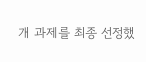개 과제를 최종 선정했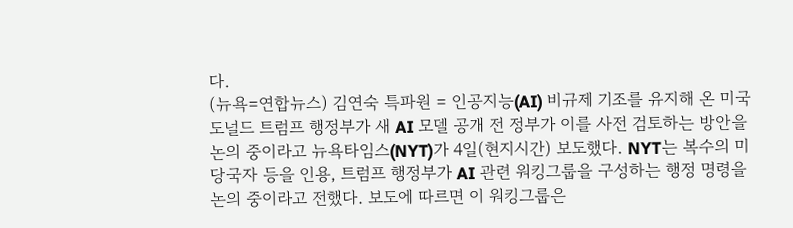다.
(뉴욕=연합뉴스) 김연숙 특파원 = 인공지능(AI) 비규제 기조를 유지해 온 미국 도널드 트럼프 행정부가 새 AI 모델 공개 전 정부가 이를 사전 검토하는 방안을 논의 중이라고 뉴욕타임스(NYT)가 4일(현지시간) 보도했다. NYT는 복수의 미 당국자 등을 인용, 트럼프 행정부가 AI 관련 워킹그룹을 구성하는 행정 명령을 논의 중이라고 전했다. 보도에 따르면 이 워킹그룹은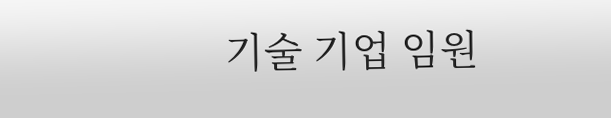기술 기업 임원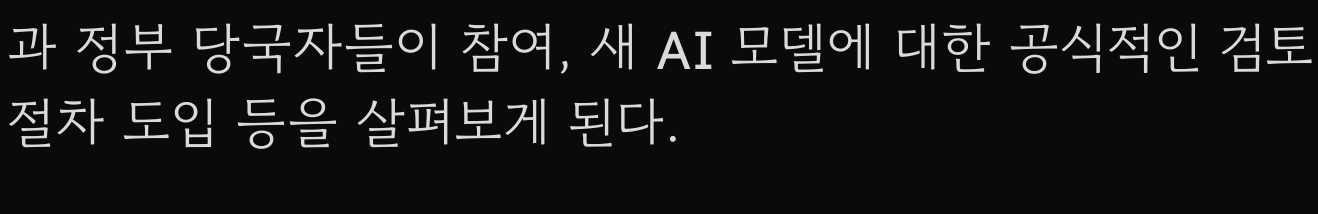과 정부 당국자들이 참여, 새 AI 모델에 대한 공식적인 검토 절차 도입 등을 살펴보게 된다.